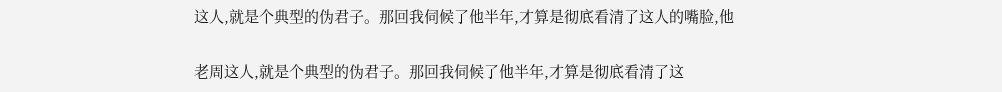这人,就是个典型的伪君子。那回我伺候了他半年,才算是彻底看清了这人的嘴脸,他

老周这人,就是个典型的伪君子。那回我伺候了他半年,才算是彻底看清了这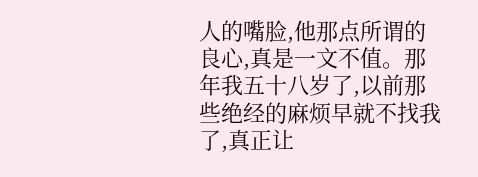人的嘴脸,他那点所谓的良心,真是一文不值。那年我五十八岁了,以前那些绝经的麻烦早就不找我了,真正让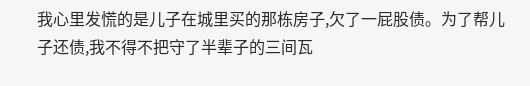我心里发慌的是儿子在城里买的那栋房子,欠了一屁股债。为了帮儿子还债,我不得不把守了半辈子的三间瓦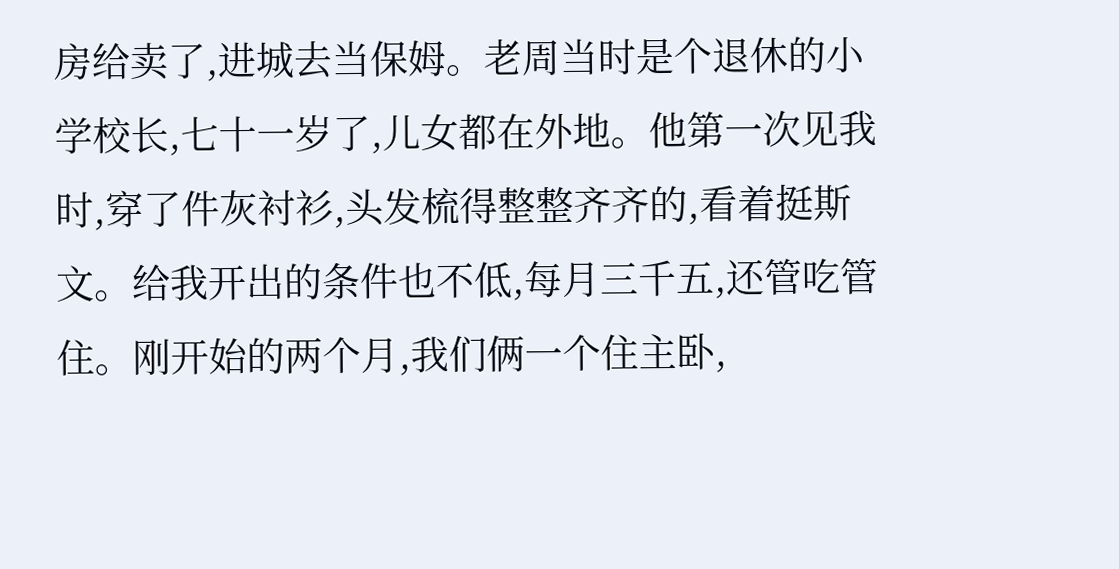房给卖了,进城去当保姆。老周当时是个退休的小学校长,七十一岁了,儿女都在外地。他第一次见我时,穿了件灰衬衫,头发梳得整整齐齐的,看着挺斯文。给我开出的条件也不低,每月三千五,还管吃管住。刚开始的两个月,我们俩一个住主卧,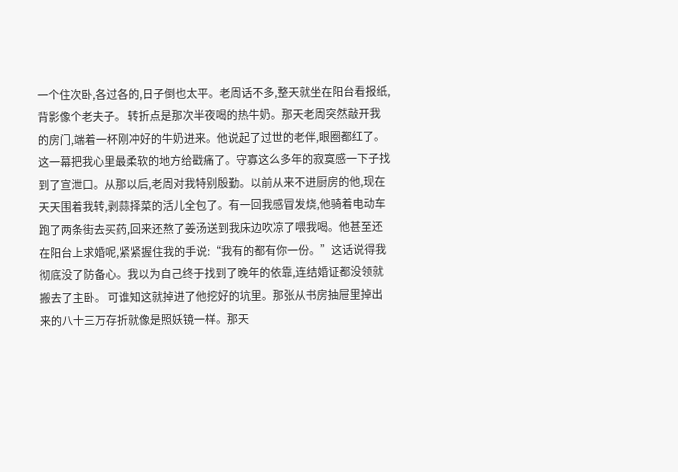一个住次卧,各过各的,日子倒也太平。老周话不多,整天就坐在阳台看报纸,背影像个老夫子。 转折点是那次半夜喝的热牛奶。那天老周突然敲开我的房门,端着一杯刚冲好的牛奶进来。他说起了过世的老伴,眼圈都红了。这一幕把我心里最柔软的地方给戳痛了。守寡这么多年的寂寞感一下子找到了宣泄口。从那以后,老周对我特别殷勤。以前从来不进厨房的他,现在天天围着我转,剥蒜择菜的活儿全包了。有一回我感冒发烧,他骑着电动车跑了两条街去买药,回来还熬了姜汤送到我床边吹凉了喂我喝。他甚至还在阳台上求婚呢,紧紧握住我的手说:“我有的都有你一份。”这话说得我彻底没了防备心。我以为自己终于找到了晚年的依靠,连结婚证都没领就搬去了主卧。 可谁知这就掉进了他挖好的坑里。那张从书房抽屉里掉出来的八十三万存折就像是照妖镜一样。那天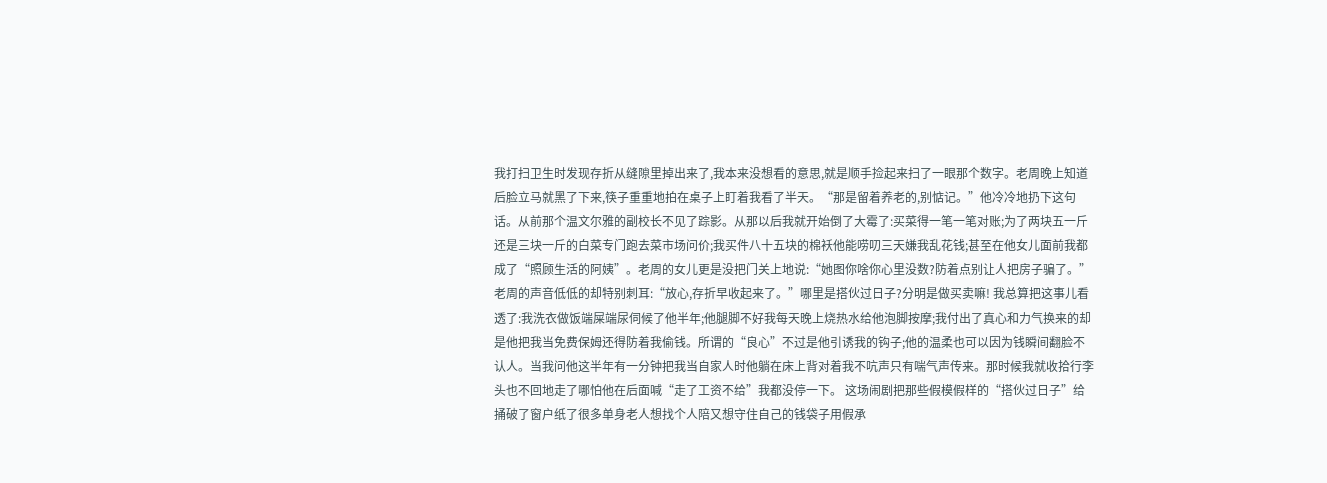我打扫卫生时发现存折从缝隙里掉出来了,我本来没想看的意思,就是顺手捡起来扫了一眼那个数字。老周晚上知道后脸立马就黑了下来,筷子重重地拍在桌子上盯着我看了半天。“那是留着养老的,别惦记。”他冷冷地扔下这句话。从前那个温文尔雅的副校长不见了踪影。从那以后我就开始倒了大霉了:买菜得一笔一笔对账;为了两块五一斤还是三块一斤的白菜专门跑去菜市场问价;我买件八十五块的棉袄他能唠叨三天嫌我乱花钱;甚至在他女儿面前我都成了“照顾生活的阿姨”。老周的女儿更是没把门关上地说:“她图你啥你心里没数?防着点别让人把房子骗了。”老周的声音低低的却特别刺耳:“放心,存折早收起来了。”哪里是搭伙过日子?分明是做买卖嘛! 我总算把这事儿看透了:我洗衣做饭端屎端尿伺候了他半年;他腿脚不好我每天晚上烧热水给他泡脚按摩;我付出了真心和力气换来的却是他把我当免费保姆还得防着我偷钱。所谓的“良心”不过是他引诱我的钩子;他的温柔也可以因为钱瞬间翻脸不认人。当我问他这半年有一分钟把我当自家人时他躺在床上背对着我不吭声只有喘气声传来。那时候我就收拾行李头也不回地走了哪怕他在后面喊“走了工资不给”我都没停一下。 这场闹剧把那些假模假样的“搭伙过日子”给捅破了窗户纸了很多单身老人想找个人陪又想守住自己的钱袋子用假承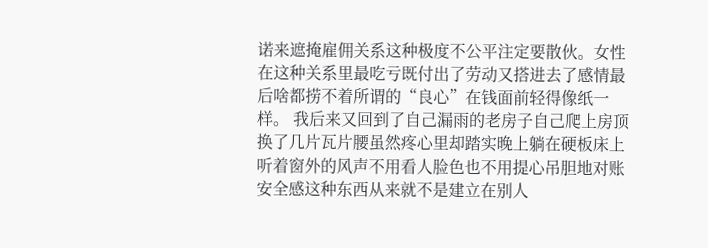诺来遮掩雇佣关系这种极度不公平注定要散伙。女性在这种关系里最吃亏既付出了劳动又搭进去了感情最后啥都捞不着所谓的“良心”在钱面前轻得像纸一样。 我后来又回到了自己漏雨的老房子自己爬上房顶换了几片瓦片腰虽然疼心里却踏实晚上躺在硬板床上听着窗外的风声不用看人脸色也不用提心吊胆地对账安全感这种东西从来就不是建立在别人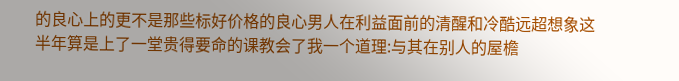的良心上的更不是那些标好价格的良心男人在利益面前的清醒和冷酷远超想象这半年算是上了一堂贵得要命的课教会了我一个道理:与其在别人的屋檐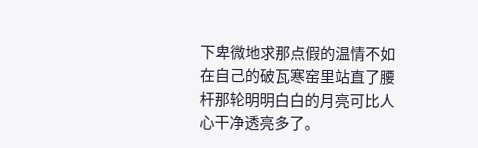下卑微地求那点假的温情不如在自己的破瓦寒窑里站直了腰杆那轮明明白白的月亮可比人心干净透亮多了。